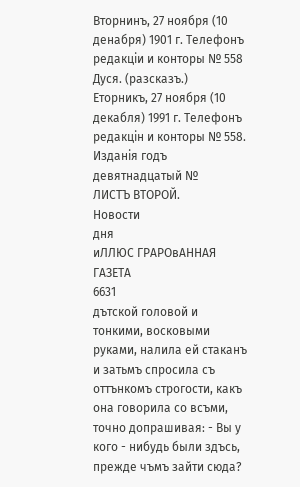Вторнинъ, 27 ноября (10 денабря) 1901 г. Телефонъ редакціи и конторы № 558 Дуся. (разсказъ.)
Еторникъ, 27 ноября (10 декабля) 1991 г. Телефонъ редакцін и конторы № 558. Изданія годъ девятнадцатый №
ЛИСТЪ ВТОРОЙ.
Новости
дня
иЛЛЮС ГРАРОвАННАЯ ГАЗЕТА
6631
дътской головой и тонкими, восковыми руками, налила ей стаканъ и затьмъ спросила съ оттънкомъ строгости, какъ она говорила со всъми, точно допрашивая: - Вы у кого - нибудь были здъсь, прежде чъмъ зайти сюда?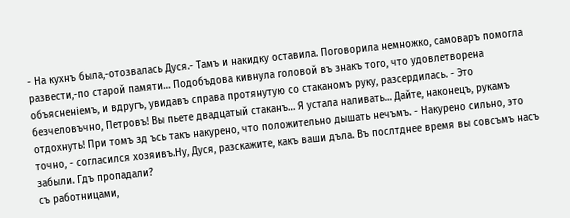- На кухнъ была,-отозвалась Дуся.- Тамъ и накидку оставила. Поговорила немножко, самоваръ помогла развести,-по старой памяти… Подобъдова кивнула головой въ знакъ того, что удовлетворена объясненіемъ, и вдругъ, увидавъ справа протянутую со стаканомъ руку, разсердилась. - Это безчеловъчно, Петровъ! Вы пьете двадцатый стаканъ… Я устала наливать… Дайте, наконецъ, рукамъ отдохнуть! При томъ зд ъсь такъ накурено, что положительно дышать нечъмъ. - Накурено сильно, это точно, - согласился хозяивъ.Ну, Дуся, разскажите, какъ ваши дъла. Въ послтднее время вы совсъмъ насъ забыли. Гдъ пропадали?
съ работницами,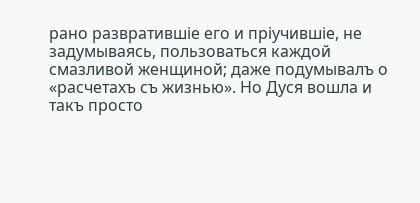рано развратившіе его и пріучившіе, не задумываясь, пользоваться каждой смазливой женщиной; даже подумывалъ о «расчетахъ съ жизнью». Но Дуся вошла и такъ просто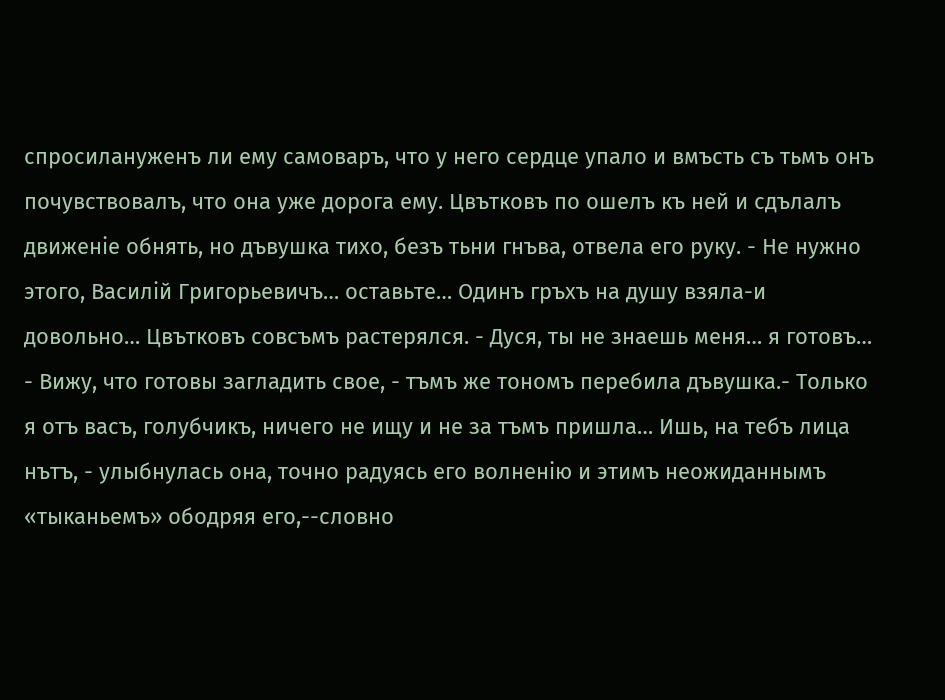спросилануженъ ли ему самоваръ, что у него сердце упало и вмъсть съ тьмъ онъ почувствовалъ, что она уже дорога ему. Цвътковъ по ошелъ къ ней и сдълалъ движеніе обнять, но дъвушка тихо, безъ тьни гнъва, отвела его руку. - Не нужно этого, Василій Григорьевичъ… оставьте… Одинъ гръхъ на душу взяла-и довольно… Цвътковъ совсъмъ растерялся. - Дуся, ты не знаешь меня… я готовъ… - Вижу, что готовы загладить свое, - тъмъ же тономъ перебила дъвушка.- Только я отъ васъ, голубчикъ, ничего не ищу и не за тъмъ пришла… Ишь, на тебъ лица нътъ, - улыбнулась она, точно радуясь его волненію и этимъ неожиданнымъ «тыканьемъ» ободряя его,--словно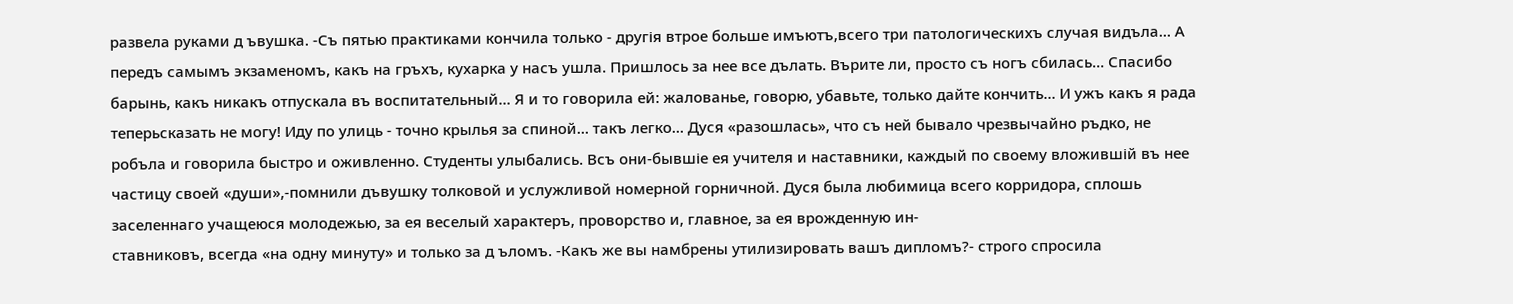развела руками д ъвушка. -Съ пятью практиками кончила только - другія втрое больше имъютъ,всего три патологическихъ случая видъла… А передъ самымъ экзаменомъ, какъ на гръхъ, кухарка у насъ ушла. Пришлось за нее все дълать. Върите ли, просто съ ногъ сбилась… Спасибо барынь, какъ никакъ отпускала въ воспитательный… Я и то говорила ей: жалованье, говорю, убавьте, только дайте кончить… И ужъ какъ я рада теперьсказать не могу! Иду по улиць - точно крылья за спиной… такъ легко… Дуся «разошлась», что съ ней бывало чрезвычайно ръдко, не робъла и говорила быстро и оживленно. Студенты улыбались. Всъ они-бывшіе ея учителя и наставники, каждый по своему вложившій въ нее частицу своей «души»,-помнили дъвушку толковой и услужливой номерной горничной. Дуся была любимица всего корридора, сплошь заселеннаго учащеюся молодежью, за ея веселый характеръ, проворство и, главное, за ея врожденную ин-
ставниковъ, всегда «на одну минуту» и только за д ъломъ. -Какъ же вы намбрены утилизировать вашъ дипломъ?- строго спросила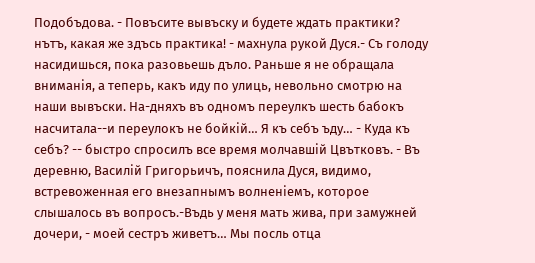Подобъдова. - Повъсите вывъску и будете ждать практики? нътъ, какая же здъсь практика! - махнула рукой Дуся.- Съ голоду насидишься, пока разовьешь дъло. Раньше я не обращала вниманія, а теперь, какъ иду по улиць, невольно смотрю на наши вывъски. На-дняхъ въ одномъ переулкъ шесть бабокъ насчитала--и переулокъ не бойкій… Я къ себъ ъду… - Куда къ себъ? -- быстро спросилъ все время молчавшій Цвътковъ. - Въ деревню, Василій Григорьичъ, пояснила Дуся, видимо, встревоженная его внезапнымъ волненіемъ, которое слышалось въ вопросъ.-Въдь у меня мать жива, при замужней дочери, - моей сестръ живетъ… Мы посль отца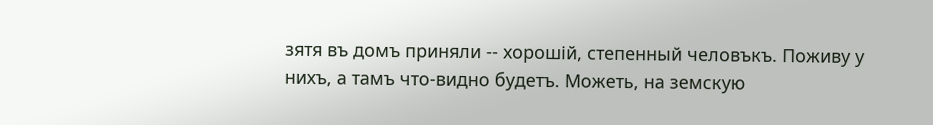зятя въ домъ приняли -- хорошій, степенный человъкъ. Поживу у нихъ, а тамъ что-видно будетъ. Можеть, на земскую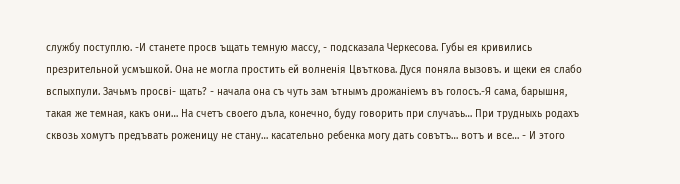службу поступлю. -И станете просв ъщать темную массу, - подсказала Черкесова. Губы ея кривились презрительной усмъшкой. Она не могла простить ей волненія Цвъткова. Дуся поняла вызовъ. и щеки ея слабо вспыхпули. Зачьмъ просві- щать? - начала она съ чуть зам ътнымъ дрожаніемъ въ голосъ.-Я сама, барышня, такая же темная, какъ они… На счетъ своего дъла, конечно, буду говорить при случаъь… При трудныхь родахъ сквозь хомутъ предъвать роженицу не стану… касательно ребенка могу дать совътъ… вотъ и все… - И этого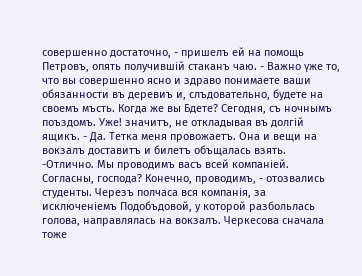совершенно достаточно, - пришелъ ей на помощь Петровъ, опять получившій стаканъ чаю. - Важно үже то, что вы совершенно ясно и здраво понимаете ваши обязанности въ деревиъ и, слъдовательно, будете на своемъ мъсть. Когда же вы Бдете? Сегодня, съ ночнымъ поъздомъ. Уже! значитъ, не откладывая въ долгій ящикъ. - Да. Тетка меня провожаетъ. Она и вещи на вокзалъ доставитъ и билетъ объщалась взять. -Отлично. Мы проводимъ васъ всей компаніей. Согласны, господа? Конечно, проводимъ, - отозвались студенты. Черезъ полчаса вся компанія, за исключеніемъ Подобъдовой, у которой разбольлась голова, направлялась на вокзалъ. Черкесова сначала тоже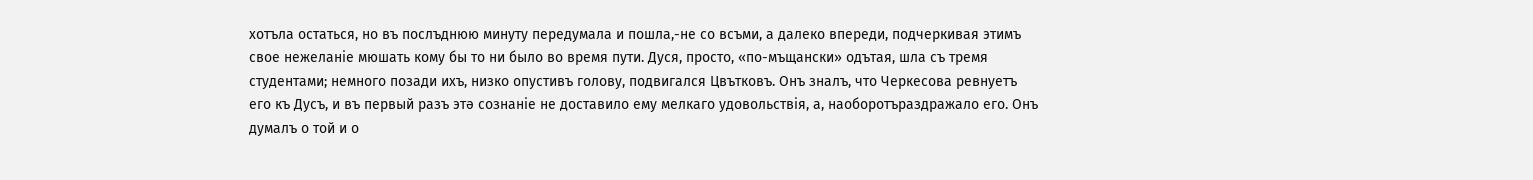хотъла остаться, но въ послъднюю минуту передумала и пошла,-не со всъми, а далеко впереди, подчеркивая этимъ свое нежеланіе мюшать кому бы то ни было во время пути. Дуся, просто, «по-мъщански» одътая, шла съ тремя студентами; немного позади ихъ, низко опустивъ голову, подвигался Цвътковъ. Онъ зналъ, что Черкесова ревнуетъ его къ Дусъ, и въ первый разъ этә сознаніе не доставило ему мелкаго удовольствія, а, наоборотъраздражало его. Онъ думалъ о той и о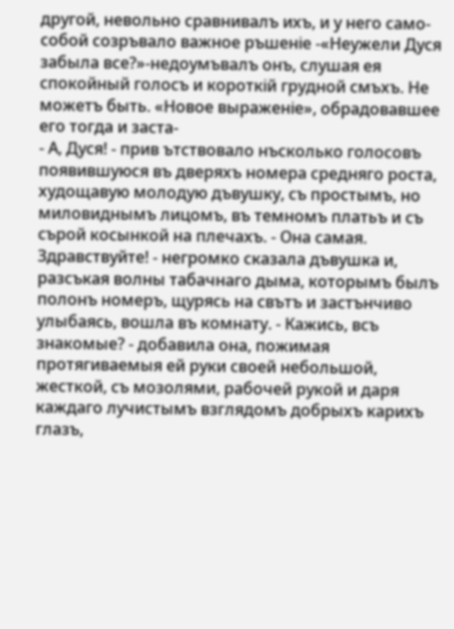другой, невольно сравнивалъ ихъ, и у него само-собой созръвало важное ръшеніе -«Неужели Дуся забыла все?»-недоумъвалъ онъ, слушая ея спокойный голосъ и короткій грудной смъхъ. Не можетъ быть. «Новое выраженіе», обрадовавшее его тогда и заста-
- А, Дуся! - прив ътствовало нъсколько голосовъ появившуюся въ дверяхъ номера средняго роста, худощавую молодую дъвушку, съ простымъ, но миловиднымъ лицомъ, въ темномъ платьъ и съ сърой косынкой на плечахъ. - Она самая. Здравствуйте! - негромко сказала дъвушка и, разсъкая волны табачнаго дыма, которымъ былъ полонъ номеръ, щурясь на свътъ и застънчиво улыбаясь, вошла въ комнату. - Кажись, всъ знакомые? - добавила она, пожимая протягиваемыя ей руки своей небольшой, жесткой, съ мозолями, рабочей рукой и даря каждаго лучистымъ взглядомъ добрыхъ карихъ глазъ,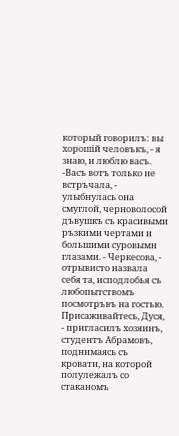который говорилъ: вы хорошій человъкъ, - я знаю, и люблю васъ. -Васъ вотъ только не встръчала, - улыбнулась она смуглой, черноволосой дъвушкъ съ красивыми ръзкими чертами и большими суровымн глазами. - Черкесова, - отрывисто назвала себя та, исподлобья съ любопытствомъ посмотръвъ на гостью. Присаживайтесь, Дуся, - пригласилъ хозяинъ, студентъ Абрамовъ, поднимаясь съ кровати, на которой полулежалъ со стаканомъ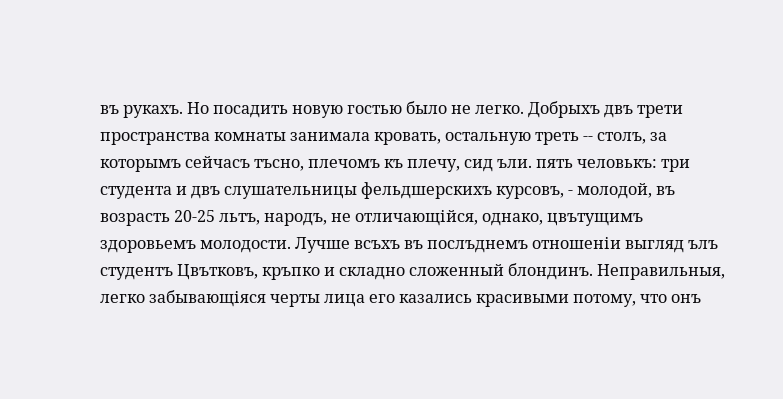въ рукахъ. Но посадить новую гостью было не легко. Добрыхъ двъ трети пространства комнаты занимала кровать, остальную треть -- столъ, за которымъ сейчасъ тъсно, плечомъ къ плечу, сид ъли. пять человькъ: три студента и двъ слушательницы фельдшерскихъ курсовъ, - молодой, въ возрасть 20-25 льтъ, народъ, не отличающійся, однако, цвътущимъ здоровьемъ молодости. Лучше всъхъ въ послъднемъ отношеніи выгляд ълъ студентъ Цвътковъ, кръпко и складно сложенный блондинъ. Неправильныя, легко забывающіяся черты лица его казались красивыми потому, что онъ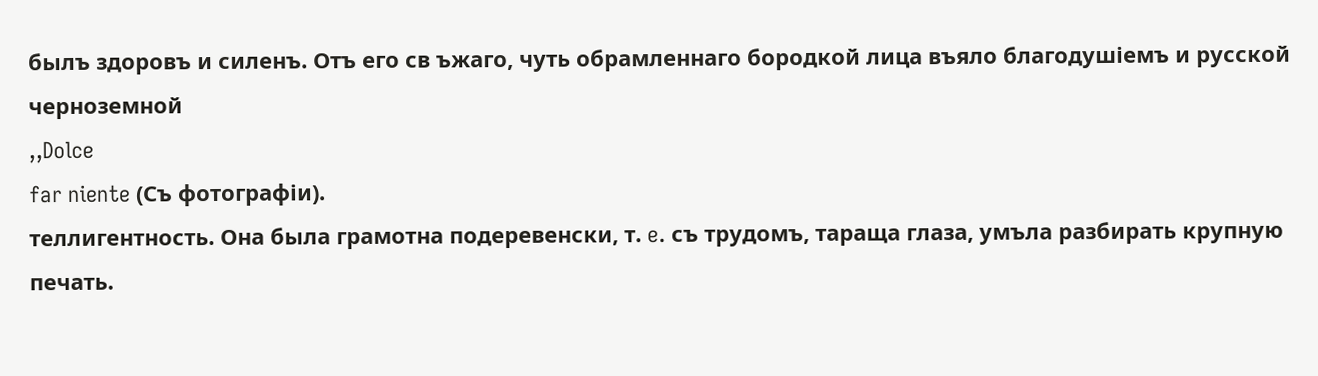былъ здоровъ и силенъ. Отъ его св ъжаго, чуть обрамленнаго бородкой лица въяло благодушіемъ и русской черноземной
,,Dolce
far niente (Съ фотографіи).
теллигентность. Она была грамотна подеревенски, т. e. съ трудомъ, тараща глаза, умъла разбирать крупную печать.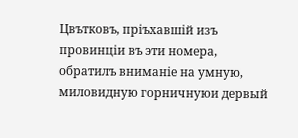Цвътковъ, пріъхавшій изъ провинціи въ эти номера, обратилъ вниманіе на умную, миловидную горничнуюи дервый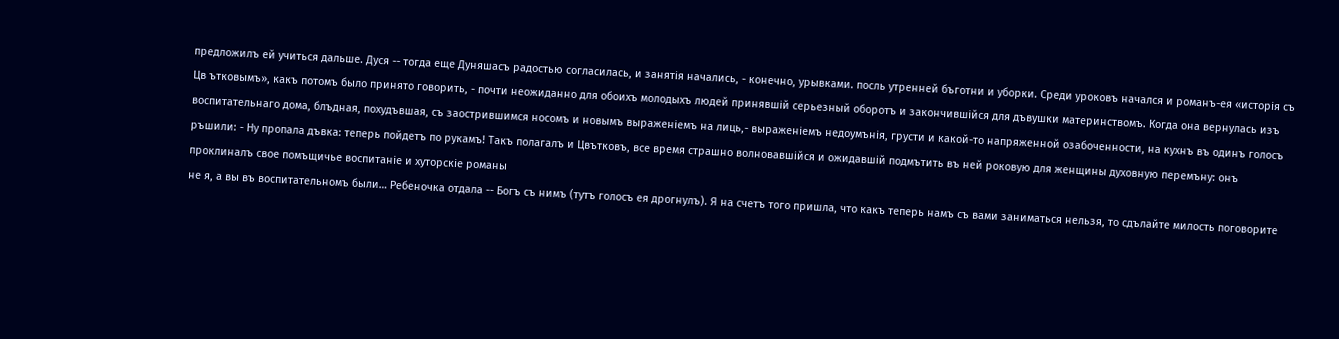предложилъ ей учиться дальше. Дуся -- тогда еще Дуняшасъ радостью согласилась, и занятія начались, - конечно, урывками. посль утренней бъготни и уборки. Среди уроковъ начался и романъ-ея «исторія съ Цв ътковымъ», какъ потомъ было принято говорить, - почти неожиданно для обоихъ молодыхъ людей принявшій серьезный оборотъ и закончившійся для дъвушки материнствомъ. Когда она вернулась изъ воспитательнаго дома, блъдная, похудъвшая, съ заострившимся носомъ и новымъ выраженіемъ на лиць,- выраженіемъ недоумънія, грусти и какой-то напряженной озабоченности, на кухнъ въ одинъ голосъ ръшили: - Ну пропала дъвка: теперь пойдетъ по рукамъ! Такъ полагалъ и Цвътковъ, все время страшно волновавшійся и ожидавшій подмътить въ ней роковую для женщины духовную перемъну: онъ проклиналъ свое помъщичье воспитаніе и хуторскіе романы
не я, а вы въ воспитательномъ были… Ребеночка отдала -- Богъ съ нимъ (тутъ голосъ ея дрогнулъ). Я на счетъ того пришла, что какъ теперь намъ съ вами заниматься нельзя, то сдълайте милость поговорите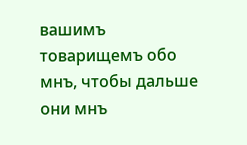вашимъ товарищемъ обо мнъ, чтобы дальше они мнъ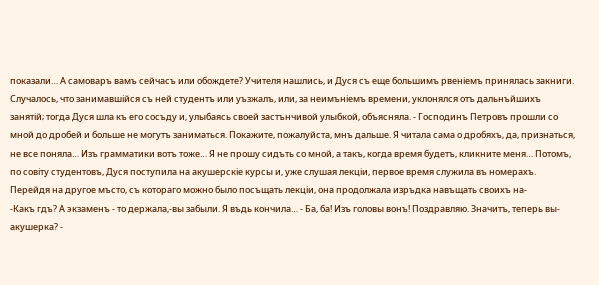показали… А самоваръ вамъ сейчасъ или обождете? Учителя нашлись, и Дуся съ еще большимъ рвеніемъ принялась закниги. Случалось, что занимавшійся съ ней студентъ или уъзжалъ, или, за неимъніемъ времени, уклонялся отъ дальнъйшихъ занятій; тогда Дуся шла къ его сосъду и, улыбаясь своей застънчивой улыбкой, объясняла. - Господинъ Петровъ прошли со мной до дробей и больше не могутъ заниматься. Покажите, пожалуйста, мнъ дальше. Я читала сама о дробяхъ, да, признаться, не все поняла… Изъ грамматики вотъ тоже… Я не прошу сидъть со мной, а такъ, когда время будетъ, кликните меня… Потомъ, по совіту студентовъ, Дуся поступила на акушерскіе курсы и, уже слушая лекціи, первое время служила въ номерахъ. Перейдя на другое мъсто, съ котораго можно было посъщать лекціи, она продолжала изръдка навъщать своихъ на-
-Какъ гдъ? А экзаменъ - то держала,-вы забыли. Я въдь кончила… - Ба, ба! Изъ головы вонъ! Поздравляю. Значитъ, теперь вы-акушерка? -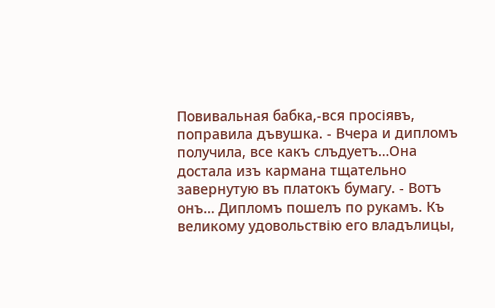Повивальная бабка,-вся просіявъ, поправила дъвушка. - Вчера и дипломъ получила, все какъ слъдуетъ…Она достала изъ кармана тщательно завернутую въ платокъ бумагу. - Вотъ онъ… Дипломъ пошелъ по рукамъ. Къ великому удовольствію его владълицы,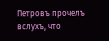Петровъ прочелъ вслухъ, что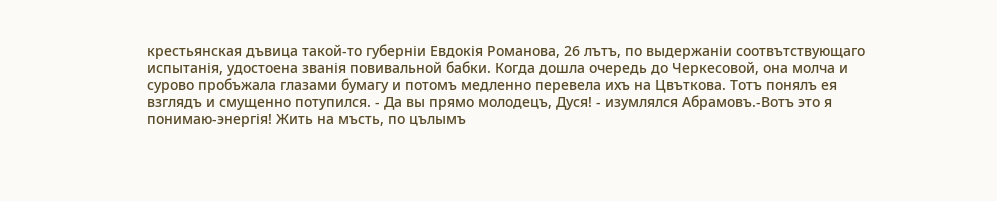крестьянская дъвица такой-то губерніи Евдокія Романова, 26 лътъ, по выдержаніи соотвътствующаго испытанія, удостоена званія повивальной бабки. Когда дошла очередь до Черкесовой, она молча и сурово пробъжала глазами бумагу и потомъ медленно перевела ихъ на Цвъткова. Тотъ понялъ ея взглядъ и смущенно потупился. - Да вы прямо молодецъ, Дуся! - изумлялся Абрамовъ.-Вотъ это я понимаю-энергія! Жить на мъсть, по цълымъ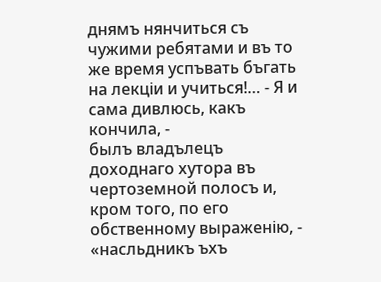днямъ нянчиться съ чужими ребятами и въ то же время успъвать бъгать на лекціи и учиться!… - Я и сама дивлюсь, какъ кончила, -
былъ владълецъ доходнаго хутора въ чертоземной полосъ и, кром того, по его обственному выраженію, - «насльдникъ ъхъ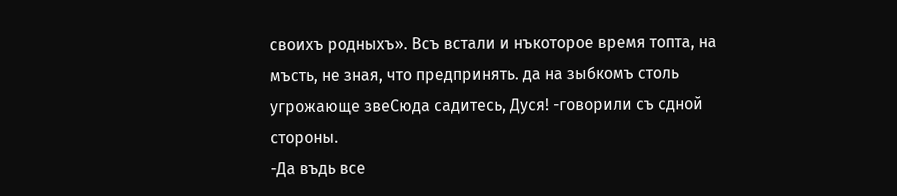своихъ родныхъ». Всъ встали и нъкоторое время топта, на мъсть, не зная, что предпринять. да на зыбкомъ столь угрожающе звеСюда садитесь, Дуся! -говорили съ сдной стороны.
-Да въдь все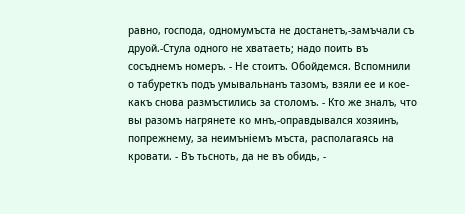равно, господа, одномумъста не достанетъ,-замъчали съ друой.-Стула одного не хватаеть; надо поить въ сосъднемъ номеръ. - Не стоитъ. Обойдемся. Вспомнили о табуреткъ подъ умывальнанъ тазомъ, взяли ее и кое-какъ снова размъстились за столомъ. - Кто же зналъ, что вы разомъ нагрянете ко мнъ,-оправдывался хозяинъ, попрежнему, за неимъніемъ мъста, располагаясь на кровати. - Въ тьсноть, да не въ обидь, -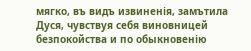мягко, въ видъ извиненія, замътила Дуся, чувствуя себя виновницей безпокойства и по обыкновенію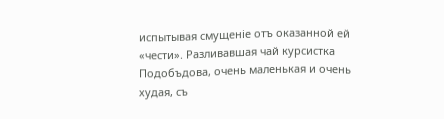испытывая смущеніе отъ оказанной ей «чести». Разливавшая чай курсистка Подобъдова, очень маленькая и очень худая, съ